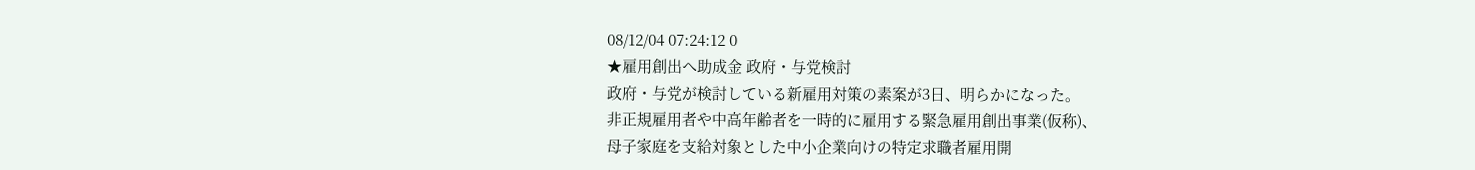08/12/04 07:24:12 0
★雇用創出へ助成金 政府・与党検討
政府・与党が検討している新雇用対策の素案が3日、明らかになった。
非正規雇用者や中高年齢者を一時的に雇用する緊急雇用創出事業(仮称)、
母子家庭を支給対象とした中小企業向けの特定求職者雇用開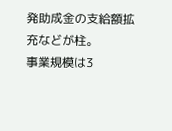発助成金の支給額拡充などが柱。
事業規模は3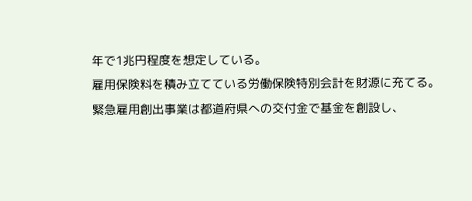年で1兆円程度を想定している。
雇用保険料を積み立てている労働保険特別会計を財源に充てる。
緊急雇用創出事業は都道府県への交付金で基金を創設し、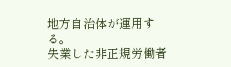地方自治体が運用する。
失業した非正規労働者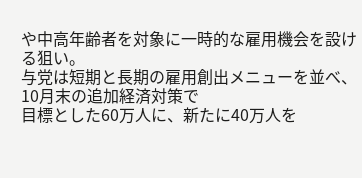や中高年齢者を対象に一時的な雇用機会を設ける狙い。
与党は短期と長期の雇用創出メニューを並べ、10月末の追加経済対策で
目標とした60万人に、新たに40万人を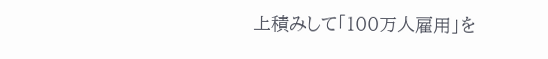上積みして「100万人雇用」を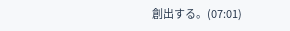創出する。(07:01)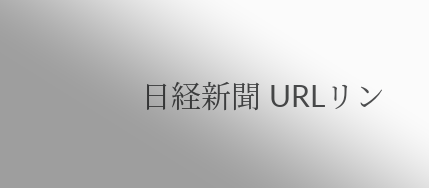日経新聞 URLリン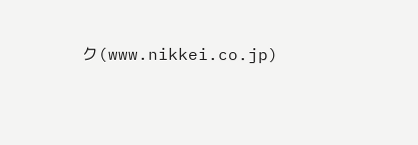ク(www.nikkei.co.jp)